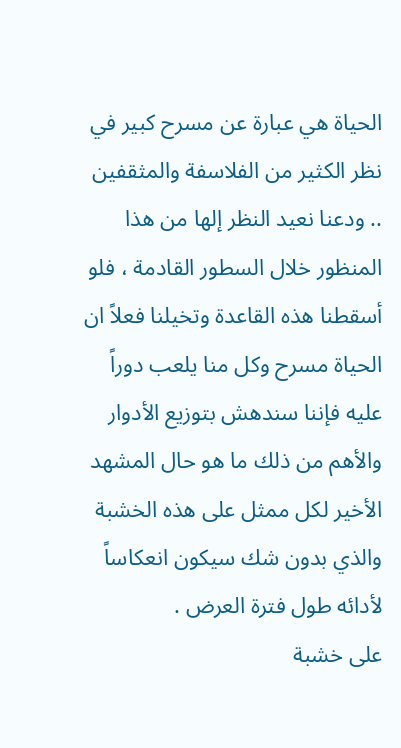الحياة هي عبارة عن مسرح كبير في نظر الكثير من الفلاسفة والمثقفين .. ودعنا نعيد النظر إلها من هذا المنظور خلال السطور القادمة ، فلو أسقطنا هذه القاعدة وتخيلنا فعلاً ان الحياة مسرح وكل منا يلعب دوراً عليه فإننا سندهش بتوزيع الأدوار والأهم من ذلك ما هو حال المشهد الأخير لكل ممثل على هذه الخشبة والذي بدون شك سيكون انعكاساً لأدائه طول فترة العرض .
على خشبة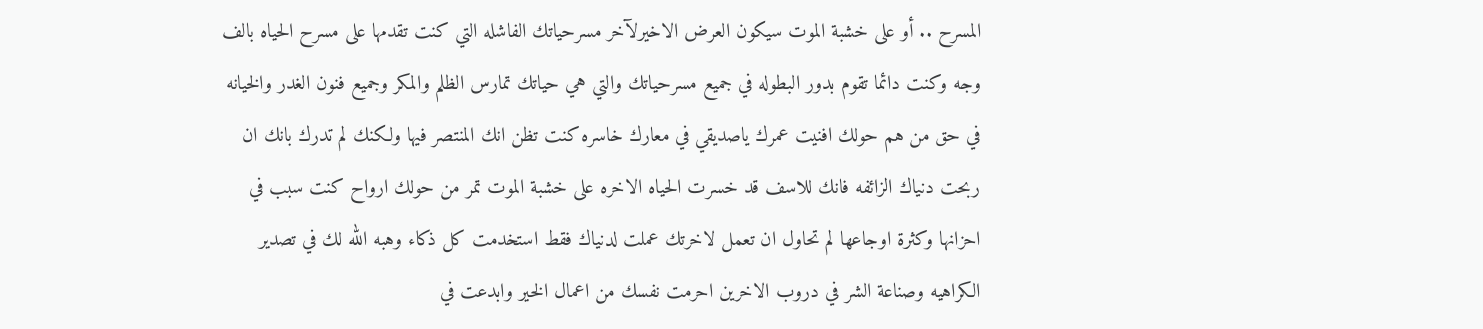المسرح .. أو على خشبة الموت سيكون العرض الاخيرلآخر مسرحياتك الفاشله التي كنت تقدمها على مسرح الحياه بالف وجه وكنت دائما تقوم بدور البطوله في جميع مسرحياتك والتي هي حياتك تمارس الظلم والمكر وجميع فنون الغدر والخيانه في حق من هم حولك افنيت عمرك ياصديقي في معارك خاسره كنت تظن انك المنتصر فيها ولكنك لم تدرك بانك ان ربحت دنياك الزائفه فانك للاسف قد خسرت الحياه الاخره على خشبة الموت تمر من حولك ارواح كنت سبب في احزانها وكثرة اوجاعها لم تحاول ان تعمل لاخرتك عملت لدنياك فقط استخدمت كل ذكاء وهبه الله لك في تصدير الكراهيه وصناعة الشر في دروب الاخرين احرمت نفسك من اعمال الخير وابدعت في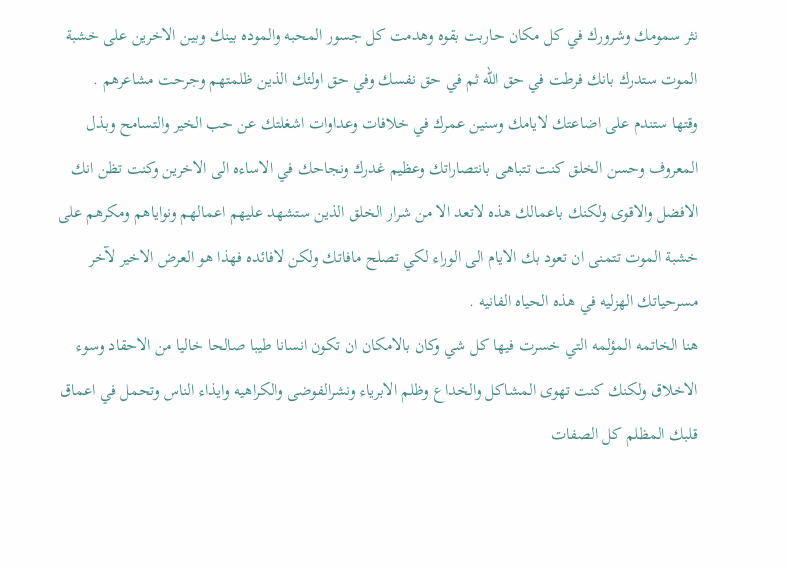نثر سمومك وشرورك في كل مكان حاربت بقوه وهدمت كل جسور المحبه والموده بينك وبين الاخرين على خشبة الموت ستدرك بانك فرطت في حق الله ثم في حق نفسك وفي حق اولئك الذين ظلمتهم وجرحت مشاعرهم .
وقتها ستندم على اضاعتك لايامك وسنين عمرك في خلافات وعداوات اشغلتك عن حب الخير والتسامح وبذل المعروف وحسن الخلق كنت تتباهى بانتصاراتك وعظيم غدرك ونجاحك في الاساءه الى الاخرين وكنت تظن انك الافضل والاقوى ولكنك باعمالك هذه لاتعد الا من شرار الخلق الذين ستشهد عليهم اعمالهم ونواياهم ومكرهم على خشبة الموت تتمنى ان تعود بك الايام الى الوراء لكي تصلح مافاتك ولكن لافائده فهذا هو العرض الاخير لآخر مسرحياتك الهزليه في هذه الحياه الفانيه .
هنا الخاتمه المؤلمه التي خسرت فيها كل شي وكان بالامكان ان تكون انسانا طيبا صالحا خاليا من الاحقاد وسوء الاخلاق ولكنك كنت تهوى المشاكل والخداع وظلم الابرياء ونشرالفوضى والكراهيه وايذاء الناس وتحمل في اعماق قلبك المظلم كل الصفات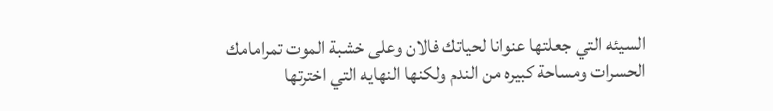السيئه التي جعلتها عنوانا لحياتك فالان وعلى خشبة الموت تمرامامك الحسرات ومساحة كبيره من الندم ولكنها النهايه التي اخترتها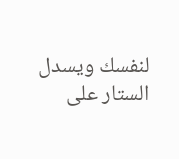لنفسك ويسدل الستار على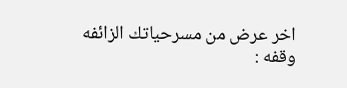اخر عرض من مسرحياتك الزائفه
وقفه :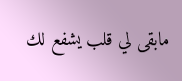مابقى لي قلب يشفع لك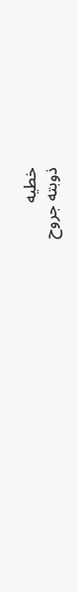خطيه
ذوبته جروح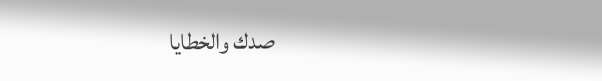صدك والخطايا